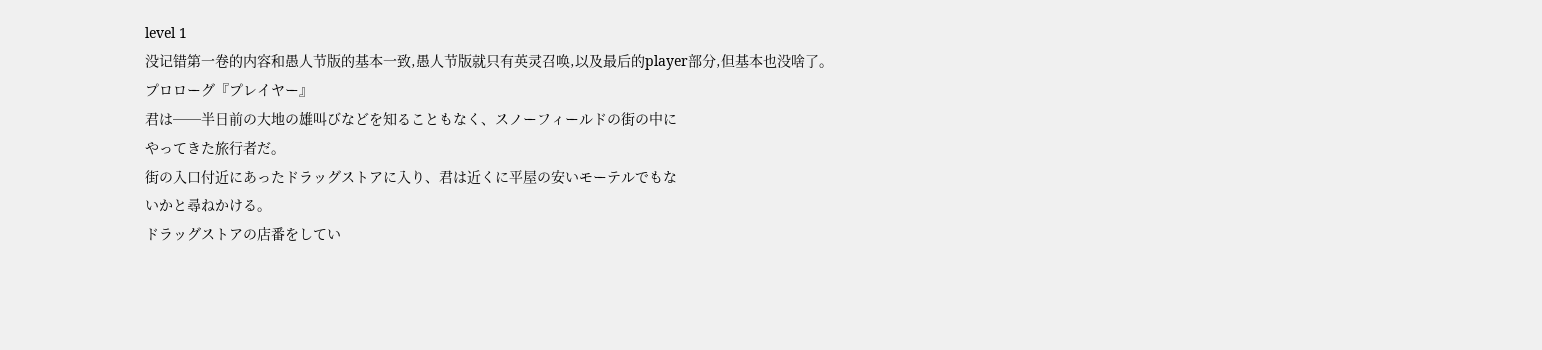level 1
没记错第一卷的内容和愚人节版的基本一致,愚人节版就只有英灵召唤,以及最后的player部分,但基本也没啥了。
プロローグ『プレイヤー』
君は──半日前の大地の雄叫びなどを知ることもなく、スノーフィールドの街の中に
やってきた旅行者だ。
街の入口付近にあったドラッグストアに入り、君は近くに平屋の安いモーテルでもな
いかと尋ねかける。
ドラッグストアの店番をしてい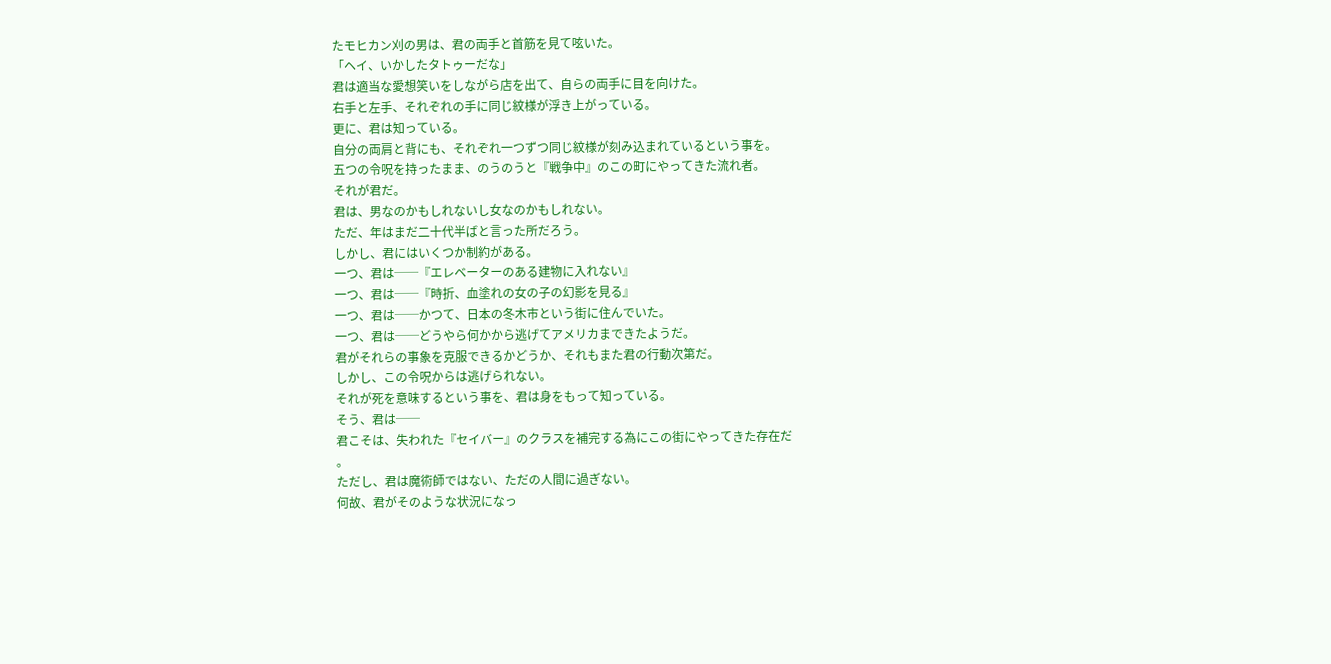たモヒカン刈の男は、君の両手と首筋を見て呟いた。
「ヘイ、いかしたタトゥーだな」
君は適当な愛想笑いをしながら店を出て、自らの両手に目を向けた。
右手と左手、それぞれの手に同じ紋様が浮き上がっている。
更に、君は知っている。
自分の両肩と背にも、それぞれ一つずつ同じ紋様が刻み込まれているという事を。
五つの令呪を持ったまま、のうのうと『戦争中』のこの町にやってきた流れ者。
それが君だ。
君は、男なのかもしれないし女なのかもしれない。
ただ、年はまだ二十代半ばと言った所だろう。
しかし、君にはいくつか制約がある。
一つ、君は──『エレベーターのある建物に入れない』
一つ、君は──『時折、血塗れの女の子の幻影を見る』
一つ、君は──かつて、日本の冬木市という街に住んでいた。
一つ、君は──どうやら何かから逃げてアメリカまできたようだ。
君がそれらの事象を克服できるかどうか、それもまた君の行動次第だ。
しかし、この令呪からは逃げられない。
それが死を意味するという事を、君は身をもって知っている。
そう、君は──
君こそは、失われた『セイバー』のクラスを補完する為にこの街にやってきた存在だ
。
ただし、君は魔術師ではない、ただの人間に過ぎない。
何故、君がそのような状況になっ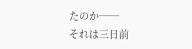たのか──
それは三日前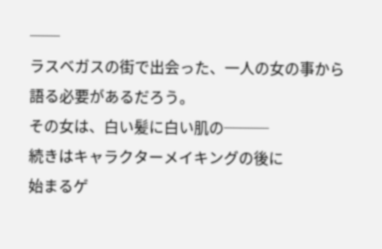──
ラスベガスの街で出会った、一人の女の事から語る必要があるだろう。
その女は、白い髪に白い肌の───
続きはキャラクターメイキングの後に
始まるゲ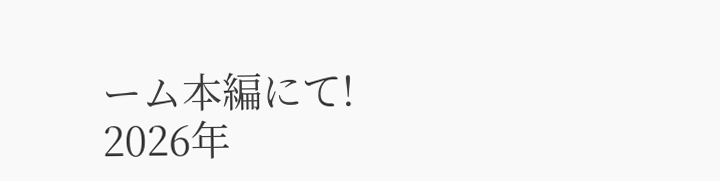ーム本編にて!
2026年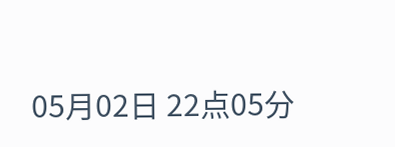05月02日 22点05分